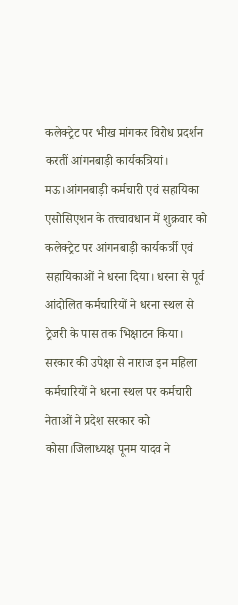कलेक्ट्रेट पर भीख मांगकर विरोध प्रदर्शन करतीं आंगनबाड़ी कार्यकत्रियां।
मऊ।आंगनबाड़ी कर्मचारी एवं सहायिका एसोसिएशन के तत्त्वावधान में शुक्रवार को कलेक्ट्रेट पर आंगनबाड़ी कार्यकर्त्री एवं सहायिकाओं ने धरना दिया। धरना से पूर्व आंदोलित कर्मचारियों ने धरना स्थल से ट्रेजरी के पास तक भिक्षाटन किया। सरकार की उपेक्षा से नाराज इन महिला कर्मचारियों ने धरना स्थल पर कर्मचारी नेताओं ने प्रदेश सरकार को कोसा।जिलाध्यक्ष पूनम यादव ने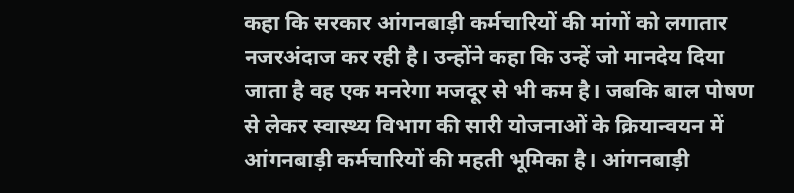कहा कि सरकार आंगनबाड़ी कर्मचारियों की मांगों को लगातार नजरअंदाज कर रही है। उन्होंने कहा कि उन्हें जो मानदेय दिया जाता है वह एक मनरेगा मजदूर से भी कम है। जबकि बाल पोषण से लेकर स्वास्थ्य विभाग की सारी योजनाओं के क्रियान्वयन में आंगनबाड़ी कर्मचारियों की महती भूमिका है। आंगनबाड़ी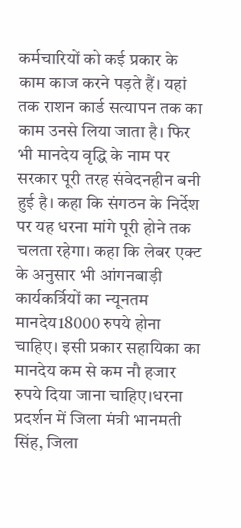कर्मचारियों को कई प्रकार के काम काज करने पड़ते हैं। यहां तक राशन कार्ड सत्यापन तक का काम उनसे लिया जाता है। फिर भी मानदेय वृद्धि के नाम पर सरकार पूरी तरह संवेदनहीन बनी हुई है। कहा कि संगठन के निर्देश पर यह धरना मांगे पूरी होने तक चलता रहेगा। कहा कि लेबर एक्ट के अनुसार भी आंगनबाड़ी कार्यकर्त्रियों का न्यूनतम मानदेय18000 रुपये होना चाहिए। इसी प्रकार सहायिका का मानदेय कम से कम नौ हजार रुपये दिया जाना चाहिए।धरना प्रदर्शन में जिला मंत्री भानमती सिंह, जिला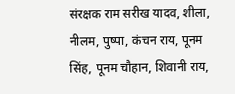संरक्षक राम सरीख यादव, शीला, नीलम, पुष्पा, कंचन राय, पूनम सिंह, पूनम चौहान, शिवानी राय,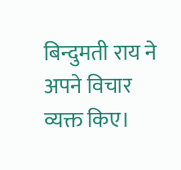बिन्दुमती राय ने अपने विचार व्यक्त किए।